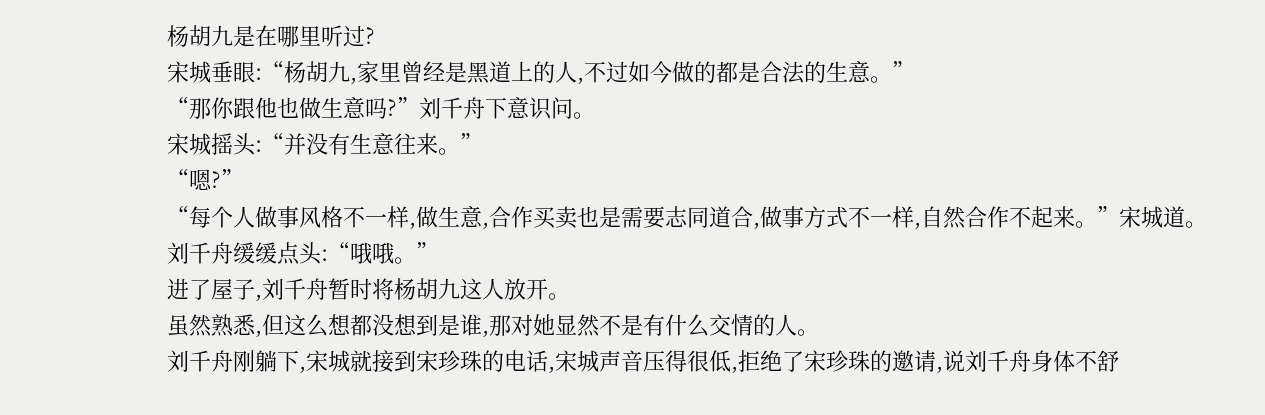杨胡九是在哪里听过?
宋城垂眼:“杨胡九,家里曾经是黑道上的人,不过如今做的都是合法的生意。”
“那你跟他也做生意吗?”刘千舟下意识问。
宋城摇头:“并没有生意往来。”
“嗯?”
“每个人做事风格不一样,做生意,合作买卖也是需要志同道合,做事方式不一样,自然合作不起来。”宋城道。
刘千舟缓缓点头:“哦哦。”
进了屋子,刘千舟暂时将杨胡九这人放开。
虽然熟悉,但这么想都没想到是谁,那对她显然不是有什么交情的人。
刘千舟刚躺下,宋城就接到宋珍珠的电话,宋城声音压得很低,拒绝了宋珍珠的邀请,说刘千舟身体不舒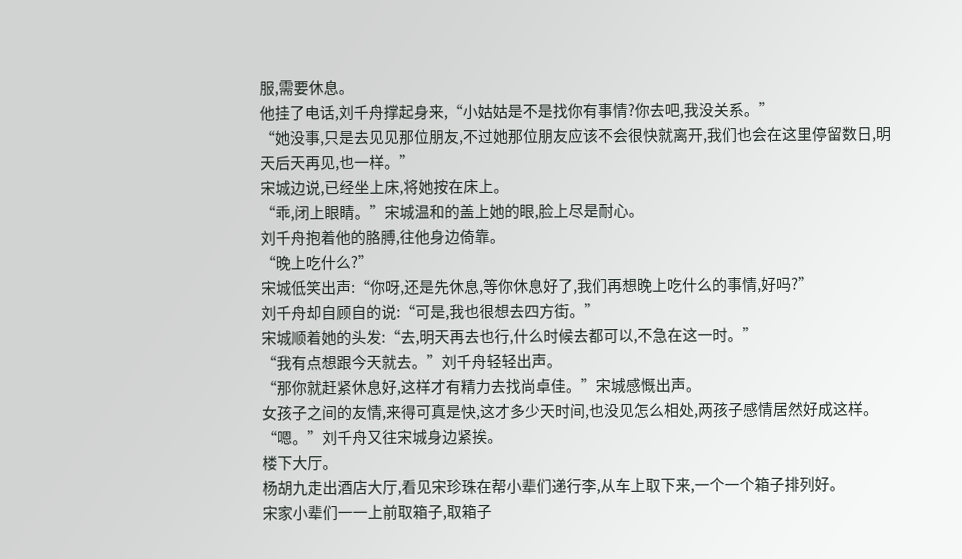服,需要休息。
他挂了电话,刘千舟撑起身来,“小姑姑是不是找你有事情?你去吧,我没关系。”
“她没事,只是去见见那位朋友,不过她那位朋友应该不会很快就离开,我们也会在这里停留数日,明天后天再见,也一样。”
宋城边说,已经坐上床,将她按在床上。
“乖,闭上眼睛。”宋城温和的盖上她的眼,脸上尽是耐心。
刘千舟抱着他的胳膊,往他身边倚靠。
“晚上吃什么?”
宋城低笑出声:“你呀,还是先休息,等你休息好了,我们再想晚上吃什么的事情,好吗?”
刘千舟却自顾自的说:“可是,我也很想去四方街。”
宋城顺着她的头发:“去,明天再去也行,什么时候去都可以,不急在这一时。”
“我有点想跟今天就去。”刘千舟轻轻出声。
“那你就赶紧休息好,这样才有精力去找尚卓佳。”宋城感慨出声。
女孩子之间的友情,来得可真是快,这才多少天时间,也没见怎么相处,两孩子感情居然好成这样。
“嗯。”刘千舟又往宋城身边紧挨。
楼下大厅。
杨胡九走出酒店大厅,看见宋珍珠在帮小辈们递行李,从车上取下来,一个一个箱子排列好。
宋家小辈们一一上前取箱子,取箱子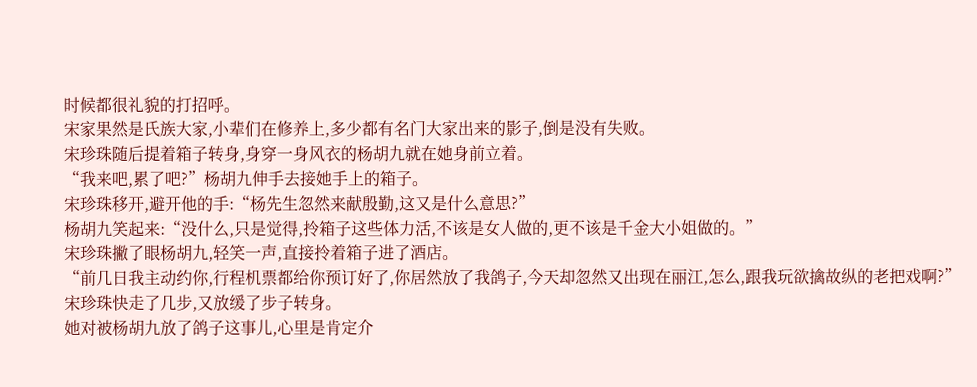时候都很礼貌的打招呼。
宋家果然是氏族大家,小辈们在修养上,多少都有名门大家出来的影子,倒是没有失败。
宋珍珠随后提着箱子转身,身穿一身风衣的杨胡九就在她身前立着。
“我来吧,累了吧?”杨胡九伸手去接她手上的箱子。
宋珍珠移开,避开他的手:“杨先生忽然来献殷勤,这又是什么意思?”
杨胡九笑起来:“没什么,只是觉得,拎箱子这些体力活,不该是女人做的,更不该是千金大小姐做的。”
宋珍珠撇了眼杨胡九,轻笑一声,直接拎着箱子进了酒店。
“前几日我主动约你,行程机票都给你预订好了,你居然放了我鸽子,今天却忽然又出现在丽江,怎么,跟我玩欲擒故纵的老把戏啊?”
宋珍珠快走了几步,又放缓了步子转身。
她对被杨胡九放了鸽子这事儿,心里是肯定介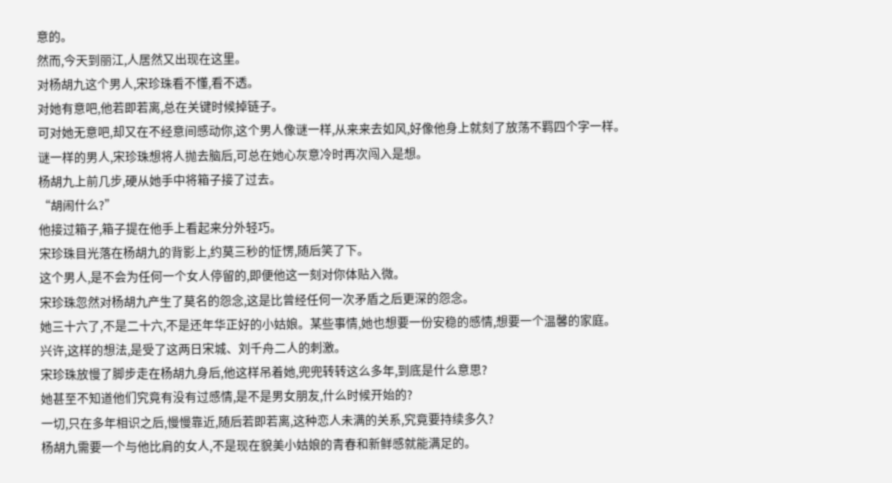意的。
然而,今天到丽江,人居然又出现在这里。
对杨胡九这个男人,宋珍珠看不懂,看不透。
对她有意吧,他若即若离,总在关键时候掉链子。
可对她无意吧,却又在不经意间感动你,这个男人像谜一样,从来来去如风,好像他身上就刻了放荡不羁四个字一样。
谜一样的男人,宋珍珠想将人抛去脑后,可总在她心灰意冷时再次闯入是想。
杨胡九上前几步,硬从她手中将箱子接了过去。
“胡闹什么?”
他接过箱子,箱子提在他手上看起来分外轻巧。
宋珍珠目光落在杨胡九的背影上,约莫三秒的怔愣,随后笑了下。
这个男人,是不会为任何一个女人停留的,即便他这一刻对你体贴入微。
宋珍珠忽然对杨胡九产生了莫名的怨念,这是比曾经任何一次矛盾之后更深的怨念。
她三十六了,不是二十六,不是还年华正好的小姑娘。某些事情,她也想要一份安稳的感情,想要一个温馨的家庭。
兴许,这样的想法,是受了这两日宋城、刘千舟二人的刺激。
宋珍珠放慢了脚步走在杨胡九身后,他这样吊着她,兜兜转转这么多年,到底是什么意思?
她甚至不知道他们究竟有没有过感情,是不是男女朋友,什么时候开始的?
一切,只在多年相识之后,慢慢靠近,随后若即若离,这种恋人未满的关系,究竟要持续多久?
杨胡九需要一个与他比肩的女人,不是现在貌美小姑娘的青春和新鲜感就能满足的。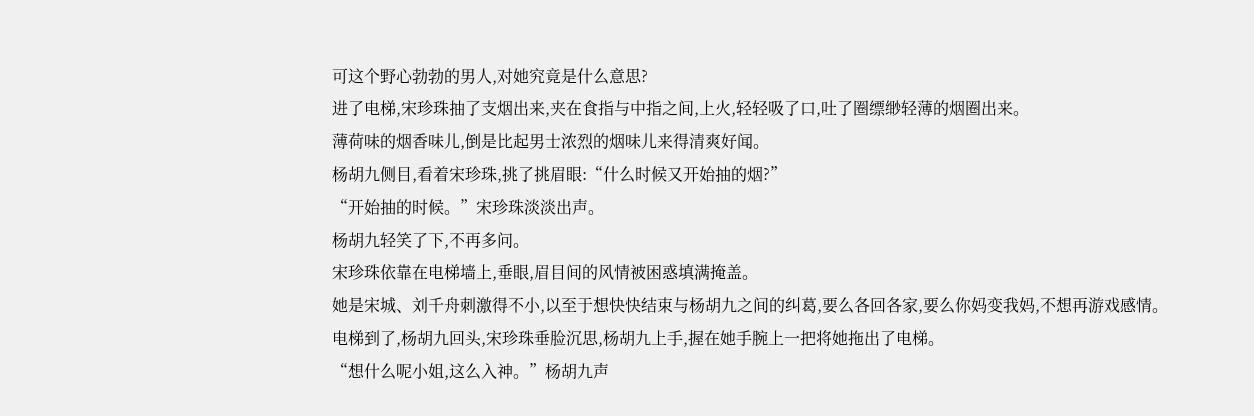可这个野心勃勃的男人,对她究竟是什么意思?
进了电梯,宋珍珠抽了支烟出来,夹在食指与中指之间,上火,轻轻吸了口,吐了圈缥缈轻薄的烟圈出来。
薄荷味的烟香味儿,倒是比起男士浓烈的烟味儿来得清爽好闻。
杨胡九侧目,看着宋珍珠,挑了挑眉眼:“什么时候又开始抽的烟?”
“开始抽的时候。”宋珍珠淡淡出声。
杨胡九轻笑了下,不再多问。
宋珍珠依靠在电梯墙上,垂眼,眉目间的风情被困惑填满掩盖。
她是宋城、刘千舟刺激得不小,以至于想快快结束与杨胡九之间的纠葛,要么各回各家,要么你妈变我妈,不想再游戏感情。
电梯到了,杨胡九回头,宋珍珠垂脸沉思,杨胡九上手,握在她手腕上一把将她拖出了电梯。
“想什么呢小姐,这么入神。”杨胡九声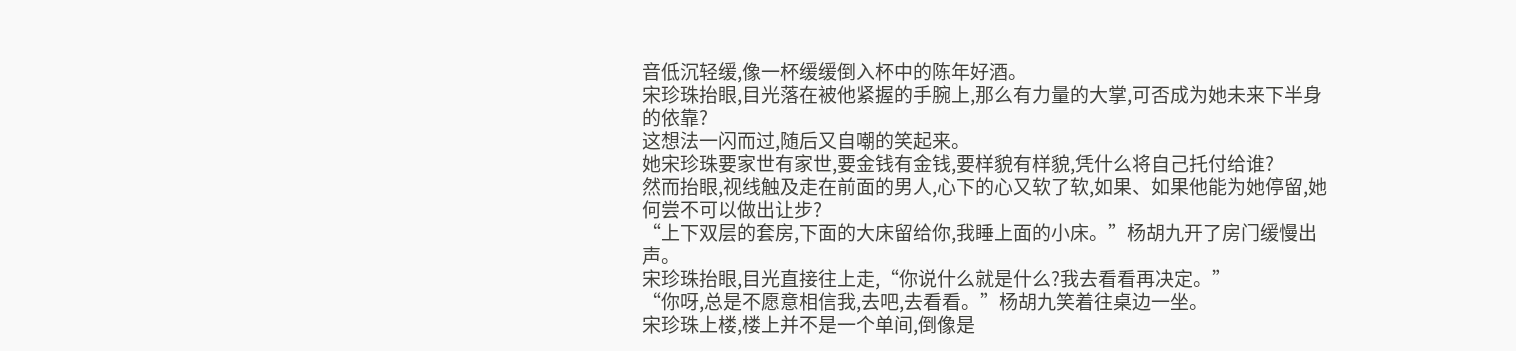音低沉轻缓,像一杯缓缓倒入杯中的陈年好酒。
宋珍珠抬眼,目光落在被他紧握的手腕上,那么有力量的大掌,可否成为她未来下半身的依靠?
这想法一闪而过,随后又自嘲的笑起来。
她宋珍珠要家世有家世,要金钱有金钱,要样貌有样貌,凭什么将自己托付给谁?
然而抬眼,视线触及走在前面的男人,心下的心又软了软,如果、如果他能为她停留,她何尝不可以做出让步?
“上下双层的套房,下面的大床留给你,我睡上面的小床。”杨胡九开了房门缓慢出声。
宋珍珠抬眼,目光直接往上走,“你说什么就是什么?我去看看再决定。”
“你呀,总是不愿意相信我,去吧,去看看。”杨胡九笑着往桌边一坐。
宋珍珠上楼,楼上并不是一个单间,倒像是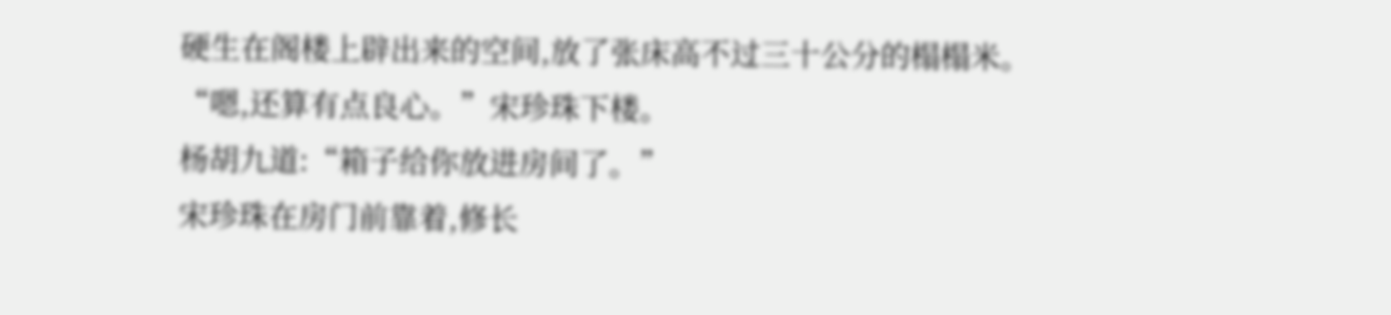硬生在阁楼上辟出来的空间,放了张床高不过三十公分的榻榻米。
“嗯,还算有点良心。”宋珍珠下楼。
杨胡九道:“箱子给你放进房间了。”
宋珍珠在房门前靠着,修长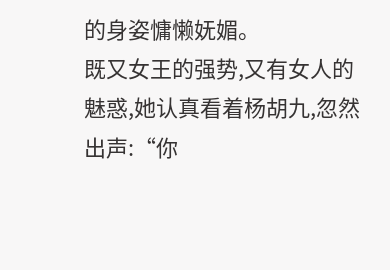的身姿慵懒妩媚。
既又女王的强势,又有女人的魅惑,她认真看着杨胡九,忽然出声:“你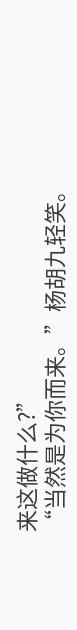来这做什么?”
“当然是为你而来。”杨胡九轻笑。